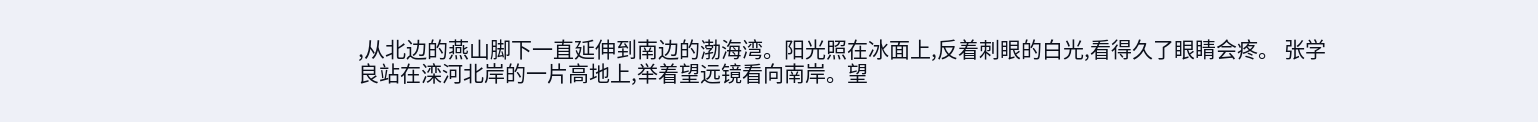,从北边的燕山脚下一直延伸到南边的渤海湾。阳光照在冰面上,反着刺眼的白光,看得久了眼睛会疼。 张学良站在滦河北岸的一片高地上,举着望远镜看向南岸。望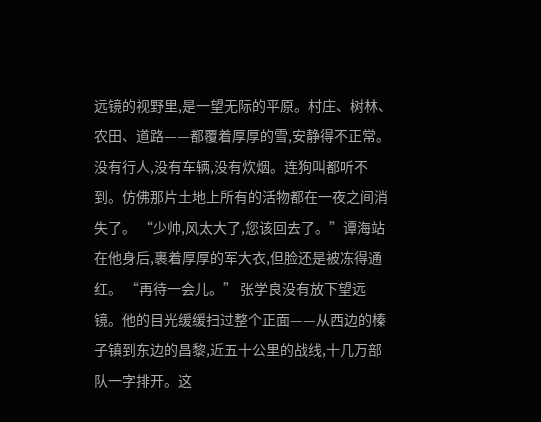远镜的视野里,是一望无际的平原。村庄、树林、农田、道路——都覆着厚厚的雪,安静得不正常。没有行人,没有车辆,没有炊烟。连狗叫都听不到。仿佛那片土地上所有的活物都在一夜之间消失了。 “少帅,风太大了,您该回去了。”谭海站在他身后,裹着厚厚的军大衣,但脸还是被冻得通红。 “再待一会儿。” 张学良没有放下望远镜。他的目光缓缓扫过整个正面——从西边的榛子镇到东边的昌黎,近五十公里的战线,十几万部队一字排开。这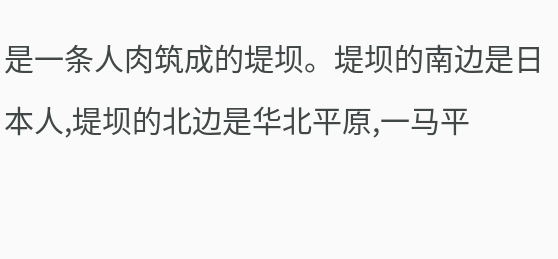是一条人肉筑成的堤坝。堤坝的南边是日本人,堤坝的北边是华北平原,一马平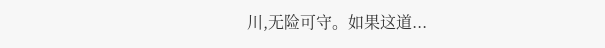川,无险可守。如果这道...